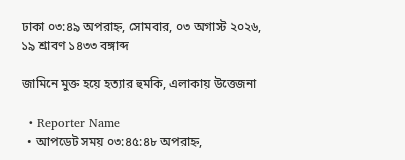ঢাকা ০৩:৪৯ অপরাহ্ন, সোমবার, ০৩ অগাস্ট ২০২৬, ১৯ শ্রাবণ ১৪৩৩ বঙ্গাব্দ

জামিনে মুক্ত হয়ে হত্যার হুমকি, এলাকায় উত্তেজনা

  • Reporter Name
  • আপডেট সময় ০৩:৪৫:৪৮ অপরাহ্ন,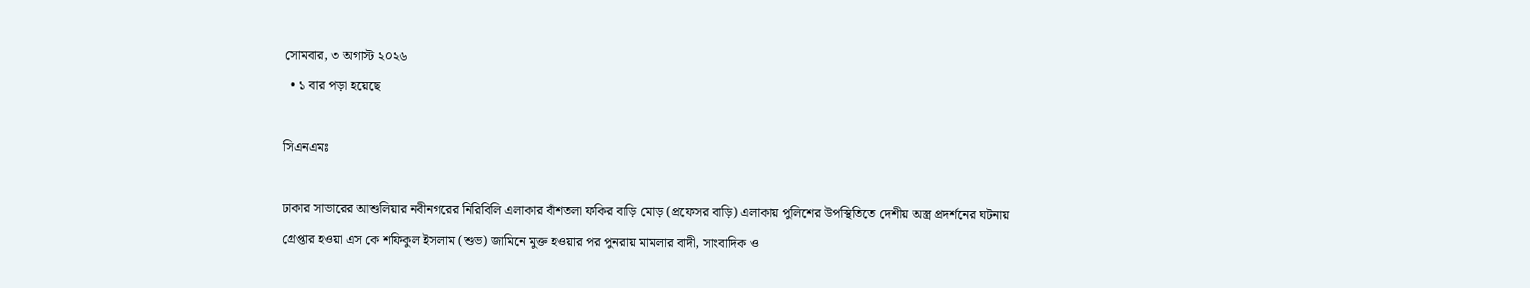সোমবার, ৩ অগাস্ট ২০২৬
  • ১ বার পড়া হয়েছে

সিএনএমঃ

ঢাকার সাভারের আশুলিয়ার নবীনগরের নিরিবিলি এলাকার বাঁশতলা ফকির বাড়ি মোড় (প্রফেসর বাড়ি) এলাকায় পুলিশের উপস্থিতিতে দেশীয় অস্ত্র প্রদর্শনের ঘটনায় গ্রেপ্তার হওয়া এস কে শফিকুল ইসলাম (শুভ) জামিনে মুক্ত হওয়ার পর পুনরায় মামলার বাদী, সাংবাদিক ও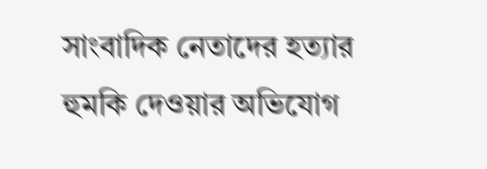সাংবাদিক নেতাদের হত্যার হুমকি দেওয়ার অভিযোগ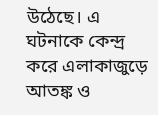উঠেছে। এ ঘটনাকে কেন্দ্র করে এলাকাজুড়ে আতঙ্ক ও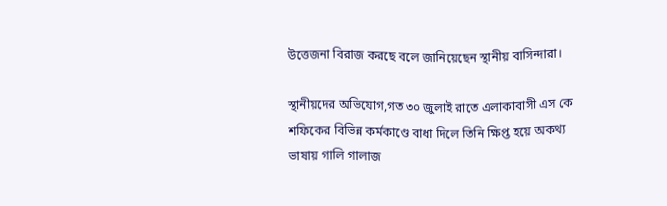উত্তেজনা বিরাজ করছে বলে জানিয়েছেন স্থানীয় বাসিন্দারা।

স্থানীয়দের অভিযোগ,গত ৩০ জুলাই রাতে এলাকাবাসী এস কে শফিকের বিভিন্ন কর্মকাণ্ডে বাধা দিলে তিনি ক্ষিপ্ত হয়ে অকথ্য ভাষায় গালি গালাজ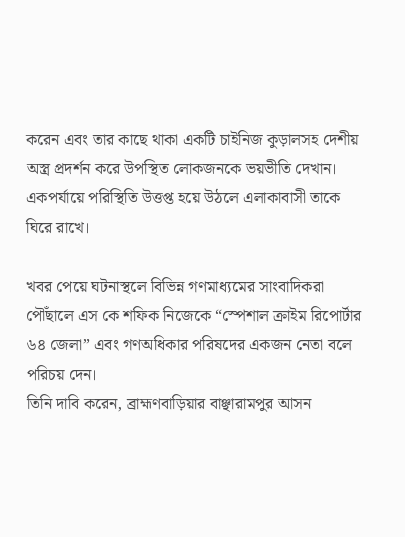করেন এবং তার কাছে থাকা একটি চাইনিজ কুড়ালসহ দেশীয় অস্ত্র প্রদর্শন করে উপস্থিত লোকজনকে ভয়ভীতি দেখান। একপর্যায়ে পরিস্থিতি উত্তপ্ত হয়ে উঠলে এলাকাবাসী তাকে ঘিরে রাখে।

খবর পেয়ে ঘটনাস্থলে বিভিন্ন গণমাধ্যমের সাংবাদিকরা পৌঁছালে এস কে শফিক নিজেকে “স্পেশাল ক্রাইম রিপোর্টার ৬৪ জেলা” এবং গণঅধিকার পরিষদের একজন নেতা বলে পরিচয় দেন।
তিনি দাবি করেন, ব্রাহ্মণবাড়িয়ার বাঞ্ছারামপুর আসন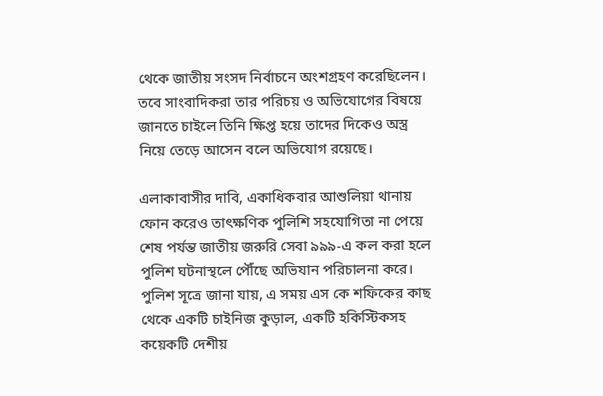থেকে জাতীয় সংসদ নির্বাচনে অংশগ্রহণ করেছিলেন। তবে সাংবাদিকরা তার পরিচয় ও অভিযোগের বিষয়ে জানতে চাইলে তিনি ক্ষিপ্ত হয়ে তাদের দিকেও অস্ত্র নিয়ে তেড়ে আসেন বলে অভিযোগ রয়েছে।

এলাকাবাসীর দাবি, একাধিকবার আশুলিয়া থানায় ফোন করেও তাৎক্ষণিক পুলিশি সহযোগিতা না পেয়ে শেষ পর্যন্ত জাতীয় জরুরি সেবা ৯৯৯-এ কল করা হলে পুলিশ ঘটনাস্থলে পৌঁছে অভিযান পরিচালনা করে।
পুলিশ সূত্রে জানা যায়, এ সময় এস কে শফিকের কাছ থেকে একটি চাইনিজ কুড়াল, একটি হকিস্টিকসহ কয়েকটি দেশীয়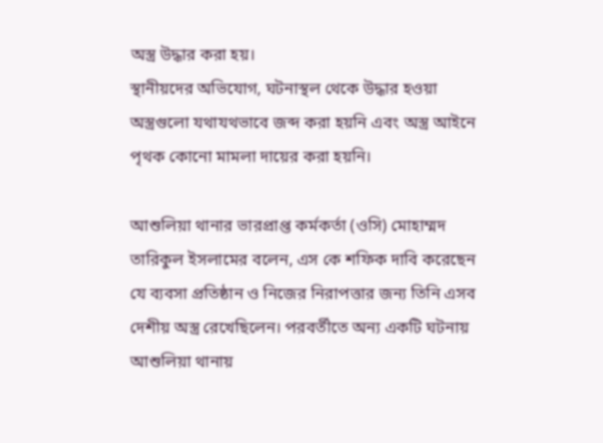অস্ত্র উদ্ধার করা হয়।
স্থানীয়দের অভিযোগ, ঘটনাস্থল থেকে উদ্ধার হওয়া অস্ত্রগুলো যথাযথভাবে জব্দ করা হয়নি এবং অস্ত্র আইনে পৃথক কোনো মামলা দায়ের করা হয়নি।

আশুলিয়া থানার ভারপ্রাপ্ত কর্মকর্তা (ওসি) মোহাম্মদ তারিকুল ইসলামের বলেন, এস কে শফিক দাবি করেছেন যে ব্যবসা প্রতিষ্ঠান ও নিজের নিরাপত্তার জন্য তিনি এসব দেশীয় অস্ত্র রেখেছিলেন। পরবর্তীতে অন্য একটি ঘটনায় আশুলিয়া থানায়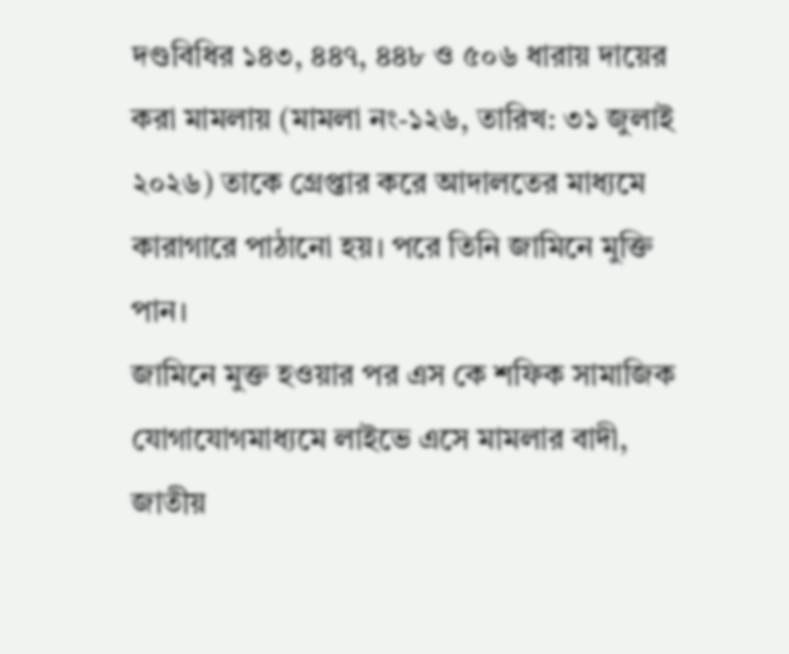দণ্ডবিধির ১৪৩, ৪৪৭, ৪৪৮ ও ৫০৬ ধারায় দায়ের করা মামলায় (মামলা নং-১২৬, তারিখ: ৩১ জুলাই ২০২৬) তাকে গ্রেপ্তার করে আদালতের মাধ্যমে কারাগারে পাঠানো হয়। পরে তিনি জামিনে মুক্তি পান।
জামিনে মুক্ত হওয়ার পর এস কে শফিক সামাজিক যোগাযোগমাধ্যমে লাইভে এসে মামলার বাদী, জাতীয়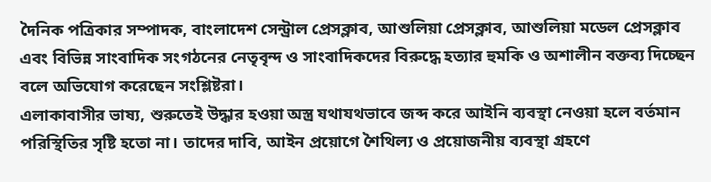দৈনিক পত্রিকার সম্পাদক, বাংলাদেশ সেন্ট্রাল প্রেসক্লাব, আশুলিয়া প্রেসক্লাব, আশুলিয়া মডেল প্রেসক্লাব এবং বিভিন্ন সাংবাদিক সংগঠনের নেতৃবৃন্দ ও সাংবাদিকদের বিরুদ্ধে হত্যার হুমকি ও অশালীন বক্তব্য দিচ্ছেন বলে অভিযোগ করেছেন সংশ্লিষ্টরা।
এলাকাবাসীর ভাষ্য, শুরুতেই উদ্ধার হওয়া অস্ত্র যথাযথভাবে জব্দ করে আইনি ব্যবস্থা নেওয়া হলে বর্তমান পরিস্থিতির সৃষ্টি হতো না। তাদের দাবি, আইন প্রয়োগে শৈথিল্য ও প্রয়োজনীয় ব্যবস্থা গ্রহণে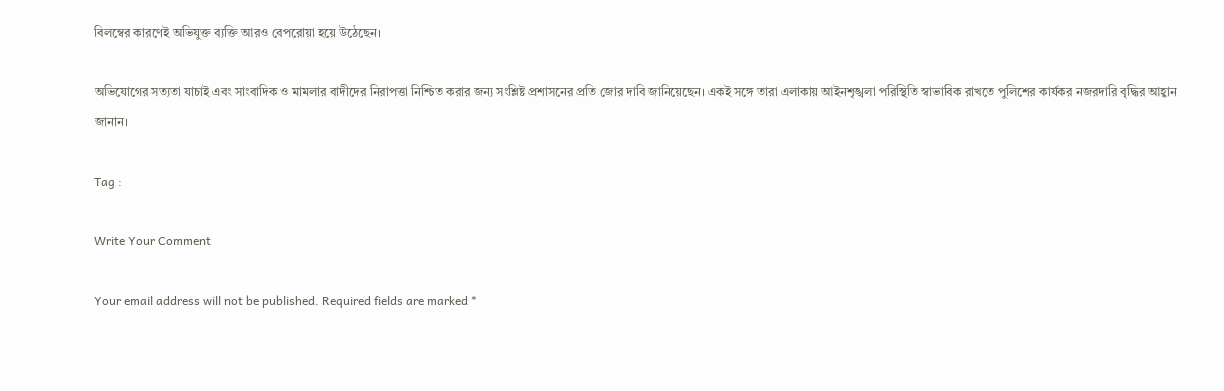বিলম্বের কারণেই অভিযুক্ত ব্যক্তি আরও বেপরোয়া হয়ে উঠেছেন।

অভিযোগের সত্যতা যাচাই এবং সাংবাদিক ও মামলার বাদীদের নিরাপত্তা নিশ্চিত করার জন্য সংশ্লিষ্ট প্রশাসনের প্রতি জোর দাবি জানিয়েছেন। একই সঙ্গে তারা এলাকায় আইনশৃঙ্খলা পরিস্থিতি স্বাভাবিক রাখতে পুলিশের কার্যকর নজরদারি বৃদ্ধির আহ্বান জানান।

Tag :

Write Your Comment

Your email address will not be published. Required fields are marked *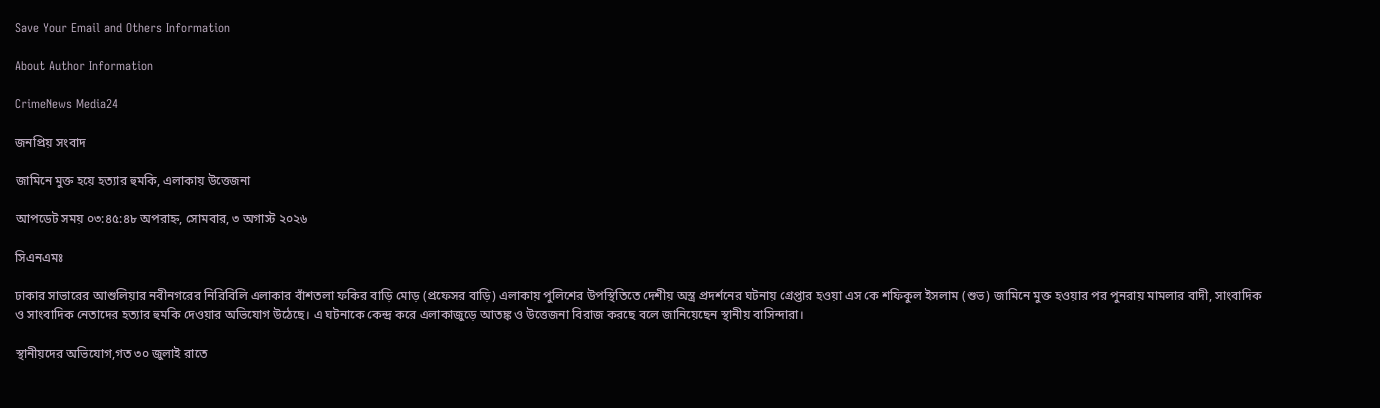Save Your Email and Others Information

About Author Information

CrimeNews Media24

জনপ্রিয় সংবাদ

জামিনে মুক্ত হয়ে হত্যার হুমকি, এলাকায় উত্তেজনা

আপডেট সময় ০৩:৪৫:৪৮ অপরাহ্ন, সোমবার, ৩ অগাস্ট ২০২৬

সিএনএমঃ

ঢাকার সাভারের আশুলিয়ার নবীনগরের নিরিবিলি এলাকার বাঁশতলা ফকির বাড়ি মোড় (প্রফেসর বাড়ি) এলাকায় পুলিশের উপস্থিতিতে দেশীয় অস্ত্র প্রদর্শনের ঘটনায় গ্রেপ্তার হওয়া এস কে শফিকুল ইসলাম (শুভ) জামিনে মুক্ত হওয়ার পর পুনরায় মামলার বাদী, সাংবাদিক ও সাংবাদিক নেতাদের হত্যার হুমকি দেওয়ার অভিযোগ উঠেছে। এ ঘটনাকে কেন্দ্র করে এলাকাজুড়ে আতঙ্ক ও উত্তেজনা বিরাজ করছে বলে জানিয়েছেন স্থানীয় বাসিন্দারা।

স্থানীয়দের অভিযোগ,গত ৩০ জুলাই রাতে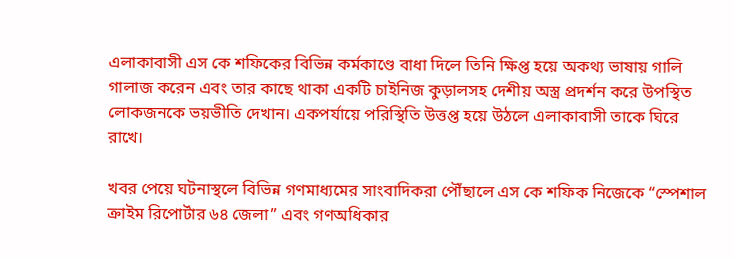এলাকাবাসী এস কে শফিকের বিভিন্ন কর্মকাণ্ডে বাধা দিলে তিনি ক্ষিপ্ত হয়ে অকথ্য ভাষায় গালি গালাজ করেন এবং তার কাছে থাকা একটি চাইনিজ কুড়ালসহ দেশীয় অস্ত্র প্রদর্শন করে উপস্থিত লোকজনকে ভয়ভীতি দেখান। একপর্যায়ে পরিস্থিতি উত্তপ্ত হয়ে উঠলে এলাকাবাসী তাকে ঘিরে রাখে।

খবর পেয়ে ঘটনাস্থলে বিভিন্ন গণমাধ্যমের সাংবাদিকরা পৌঁছালে এস কে শফিক নিজেকে “স্পেশাল ক্রাইম রিপোর্টার ৬৪ জেলা” এবং গণঅধিকার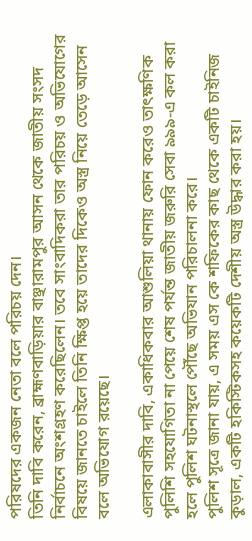পরিষদের একজন নেতা বলে পরিচয় দেন।
তিনি দাবি করেন, ব্রাহ্মণবাড়িয়ার বাঞ্ছারামপুর আসন থেকে জাতীয় সংসদ নির্বাচনে অংশগ্রহণ করেছিলেন। তবে সাংবাদিকরা তার পরিচয় ও অভিযোগের বিষয়ে জানতে চাইলে তিনি ক্ষিপ্ত হয়ে তাদের দিকেও অস্ত্র নিয়ে তেড়ে আসেন বলে অভিযোগ রয়েছে।

এলাকাবাসীর দাবি, একাধিকবার আশুলিয়া থানায় ফোন করেও তাৎক্ষণিক পুলিশি সহযোগিতা না পেয়ে শেষ পর্যন্ত জাতীয় জরুরি সেবা ৯৯৯-এ কল করা হলে পুলিশ ঘটনাস্থলে পৌঁছে অভিযান পরিচালনা করে।
পুলিশ সূত্রে জানা যায়, এ সময় এস কে শফিকের কাছ থেকে একটি চাইনিজ কুড়াল, একটি হকিস্টিকসহ কয়েকটি দেশীয় অস্ত্র উদ্ধার করা হয়।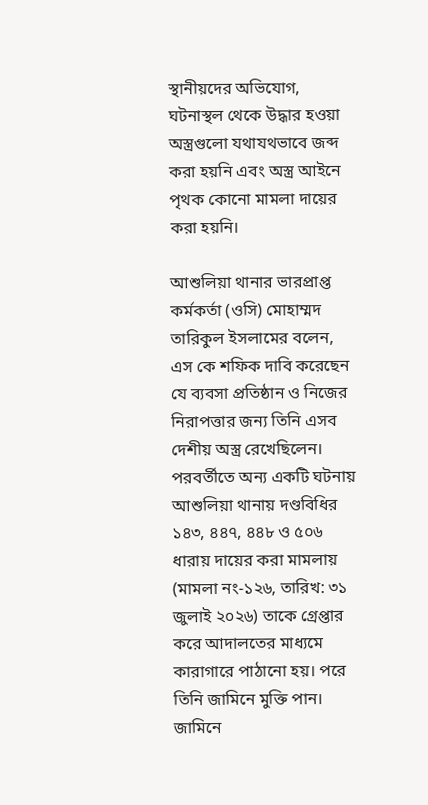স্থানীয়দের অভিযোগ, ঘটনাস্থল থেকে উদ্ধার হওয়া অস্ত্রগুলো যথাযথভাবে জব্দ করা হয়নি এবং অস্ত্র আইনে পৃথক কোনো মামলা দায়ের করা হয়নি।

আশুলিয়া থানার ভারপ্রাপ্ত কর্মকর্তা (ওসি) মোহাম্মদ তারিকুল ইসলামের বলেন, এস কে শফিক দাবি করেছেন যে ব্যবসা প্রতিষ্ঠান ও নিজের নিরাপত্তার জন্য তিনি এসব দেশীয় অস্ত্র রেখেছিলেন। পরবর্তীতে অন্য একটি ঘটনায় আশুলিয়া থানায় দণ্ডবিধির ১৪৩, ৪৪৭, ৪৪৮ ও ৫০৬ ধারায় দায়ের করা মামলায় (মামলা নং-১২৬, তারিখ: ৩১ জুলাই ২০২৬) তাকে গ্রেপ্তার করে আদালতের মাধ্যমে কারাগারে পাঠানো হয়। পরে তিনি জামিনে মুক্তি পান।
জামিনে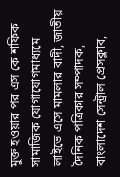মুক্ত হওয়ার পর এস কে শফিক সামাজিক যোগাযোগমাধ্যমে লাইভে এসে মামলার বাদী, জাতীয় দৈনিক পত্রিকার সম্পাদক, বাংলাদেশ সেন্ট্রাল প্রেসক্লাব,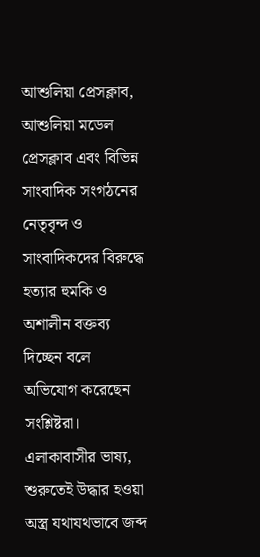আশুলিয়া প্রেসক্লাব, আশুলিয়া মডেল প্রেসক্লাব এবং বিভিন্ন সাংবাদিক সংগঠনের নেতৃবৃন্দ ও সাংবাদিকদের বিরুদ্ধে হত্যার হুমকি ও অশালীন বক্তব্য দিচ্ছেন বলে অভিযোগ করেছেন সংশ্লিষ্টরা।
এলাকাবাসীর ভাষ্য, শুরুতেই উদ্ধার হওয়া অস্ত্র যথাযথভাবে জব্দ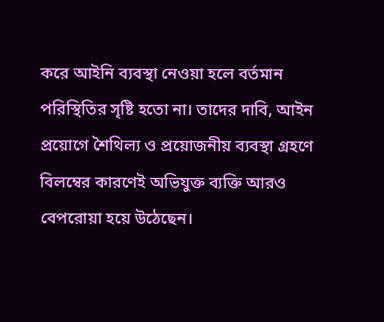করে আইনি ব্যবস্থা নেওয়া হলে বর্তমান পরিস্থিতির সৃষ্টি হতো না। তাদের দাবি, আইন প্রয়োগে শৈথিল্য ও প্রয়োজনীয় ব্যবস্থা গ্রহণে বিলম্বের কারণেই অভিযুক্ত ব্যক্তি আরও বেপরোয়া হয়ে উঠেছেন।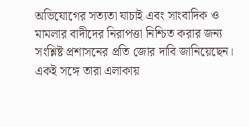অভিযোগের সত্যতা যাচাই এবং সাংবাদিক ও মামলার বাদীদের নিরাপত্তা নিশ্চিত করার জন্য সংশ্লিষ্ট প্রশাসনের প্রতি জোর দাবি জানিয়েছেন। একই সঙ্গে তারা এলাকায়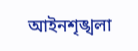আইনশৃঙ্খলা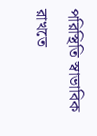পরিস্থিতি স্বাভাবিক রাখতে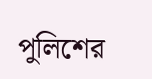পুলিশের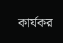কার্যকর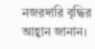নজরদারি বৃদ্ধির আহ্বান জানান।